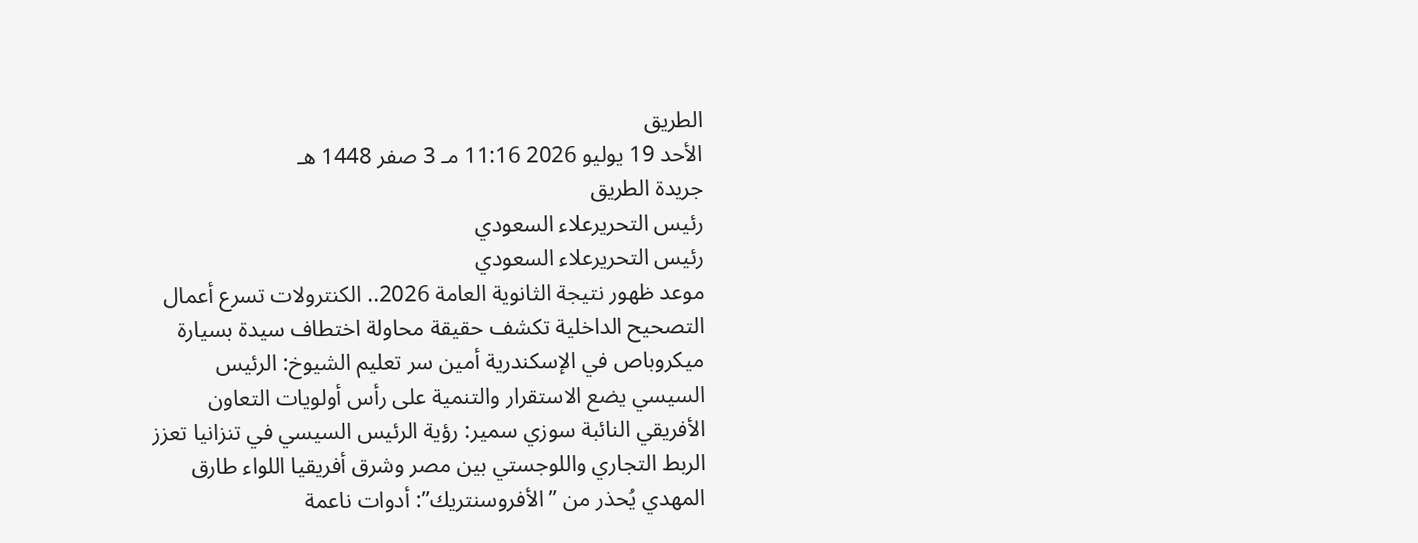الطريق
الأحد 19 يوليو 2026 11:16 مـ 3 صفر 1448 هـ
جريدة الطريق
رئيس التحريرعلاء السعودي
رئيس التحريرعلاء السعودي
موعد ظهور نتيجة الثانوية العامة 2026.. الكنترولات تسرع أعمال التصحيح الداخلية تكشف حقيقة محاولة اختطاف سيدة بسيارة ميكروباص في الإسكندرية أمين سر تعليم الشيوخ: الرئيس السيسي يضع الاستقرار والتنمية على رأس أولويات التعاون الأفريقي النائبة سوزي سمير: رؤية الرئيس السيسي في تنزانيا تعزز الربط التجاري واللوجستي بين مصر وشرق أفريقيا اللواء طارق المهدي يُحذر من ”الأفروسنتريك”: أدوات ناعمة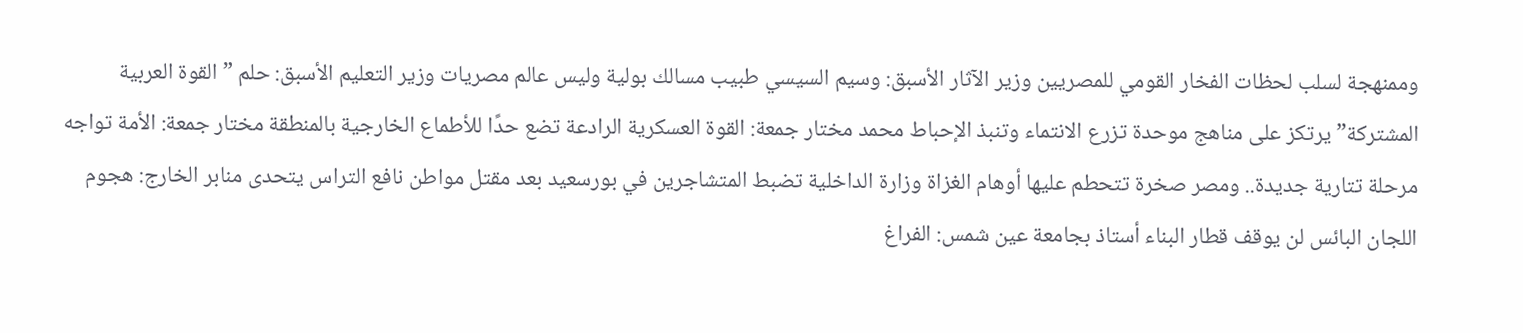وممنهجة لسلب لحظات الفخار القومي للمصريين وزير الآثار الأسبق: وسيم السيسي طبيب مسالك بولية وليس عالم مصريات وزير التعليم الأسبق: حلم ”القوة العربية المشتركة” يرتكز على مناهج موحدة تزرع الانتماء وتنبذ الإحباط محمد مختار جمعة: القوة العسكرية الرادعة تضع حدًا للأطماع الخارجية بالمنطقة مختار جمعة: الأمة تواجه مرحلة تتارية جديدة.. ومصر صخرة تتحطم عليها أوهام الغزاة وزارة الداخلية تضبط المتشاجرين في بورسعيد بعد مقتل مواطن نافع التراس يتحدى منابر الخارج: هجوم اللجان البائس لن يوقف قطار البناء أستاذ بجامعة عين شمس: الفراغ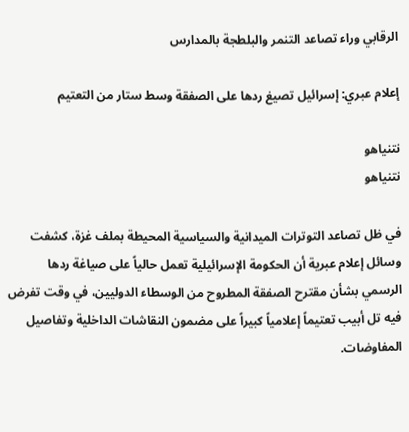الرقابي وراء تصاعد التنمر والبلطجة بالمدارس

إعلام عبري: إسرائيل تصيغ ردها على الصفقة وسط ستار من التعتيم

نتنياهو
نتنياهو

في ظل تصاعد التوترات الميدانية والسياسية المحيطة بملف غزة، كشفت وسائل إعلام عبرية أن الحكومة الإسرائيلية تعمل حالياً على صياغة ردها الرسمي بشأن مقترح الصفقة المطروح من الوسطاء الدوليين، في وقت تفرض فيه تل أبيب تعتيماً إعلامياً كبيراً على مضمون النقاشات الداخلية وتفاصيل المفاوضات.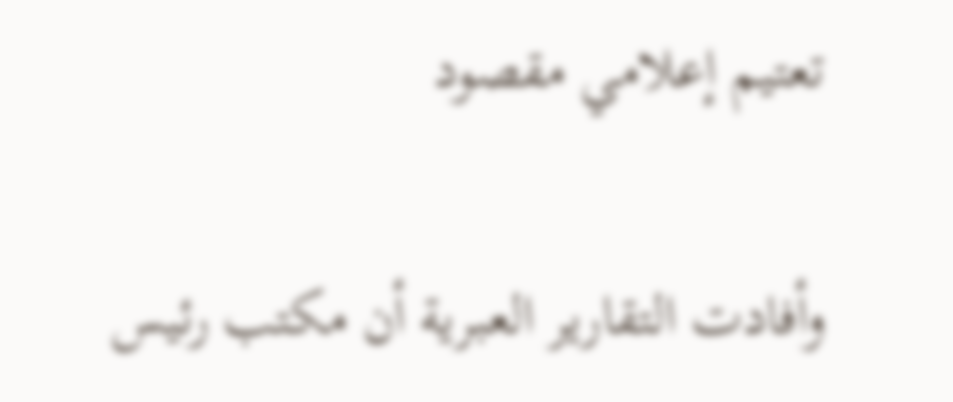تعتيم إعلامي مقصود

وأفادت التقارير العبرية أن مكتب رئيس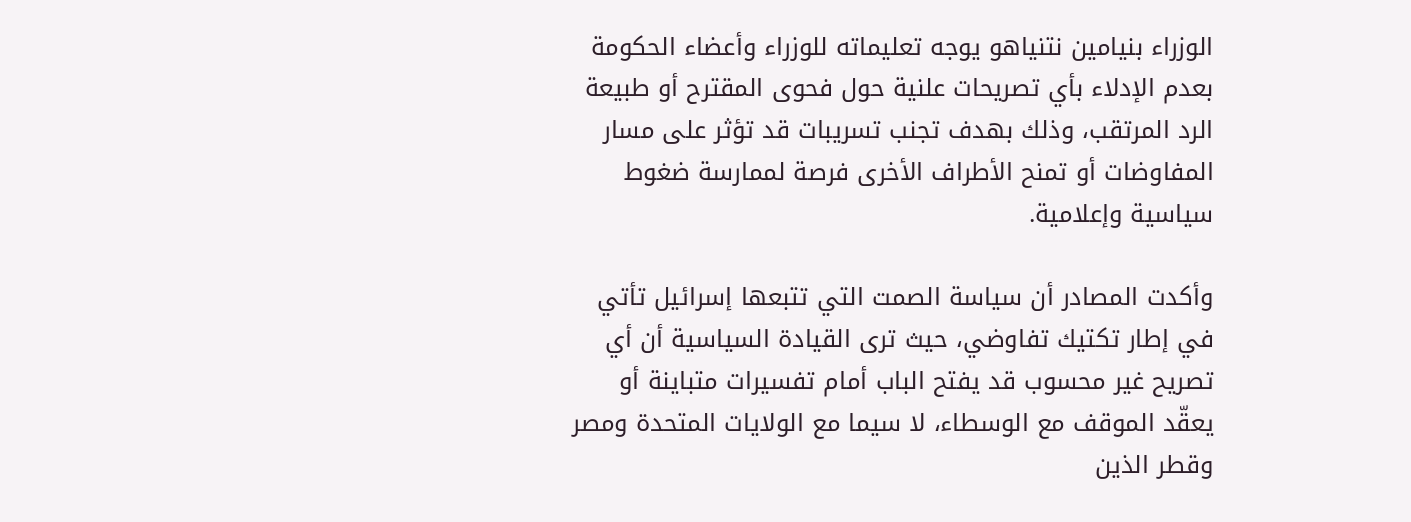الوزراء بنيامين نتنياهو يوجه تعليماته للوزراء وأعضاء الحكومة بعدم الإدلاء بأي تصريحات علنية حول فحوى المقترح أو طبيعة الرد المرتقب، وذلك بهدف تجنب تسريبات قد تؤثر على مسار المفاوضات أو تمنح الأطراف الأخرى فرصة لممارسة ضغوط سياسية وإعلامية.

وأكدت المصادر أن سياسة الصمت التي تتبعها إسرائيل تأتي في إطار تكتيك تفاوضي، حيث ترى القيادة السياسية أن أي تصريح غير محسوب قد يفتح الباب أمام تفسيرات متباينة أو يعقّد الموقف مع الوسطاء، لا سيما مع الولايات المتحدة ومصر وقطر الذين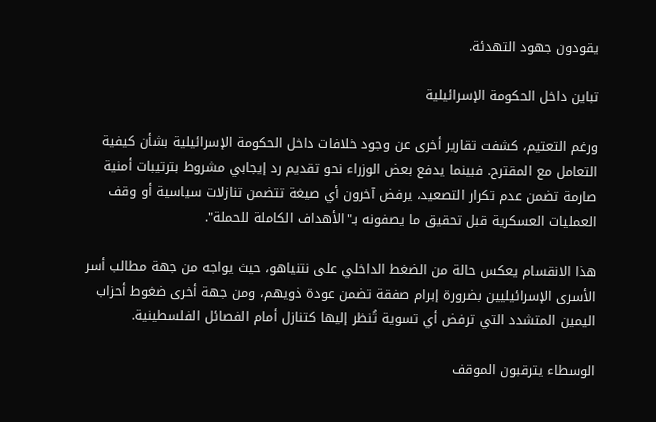يقودون جهود التهدئة.

تباين داخل الحكومة الإسرائيلية

ورغم التعتيم، كشفت تقارير أخرى عن وجود خلافات داخل الحكومة الإسرائيلية بشأن كيفية التعامل مع المقترح. فبينما يدفع بعض الوزراء نحو تقديم رد إيجابي مشروط بترتيبات أمنية صارمة تضمن عدم تكرار التصعيد، يرفض آخرون أي صيغة تتضمن تنازلات سياسية أو وقف العمليات العسكرية قبل تحقيق ما يصفونه بـ"الأهداف الكاملة للحملة".

هذا الانقسام يعكس حالة من الضغط الداخلي على نتنياهو، حيث يواجه من جهة مطالب أسر الأسرى الإسرائيليين بضرورة إبرام صفقة تضمن عودة ذويهم، ومن جهة أخرى ضغوط أحزاب اليمين المتشدد التي ترفض أي تسوية تُنظر إليها كتنازل أمام الفصائل الفلسطينية.

الوسطاء يترقبون الموقف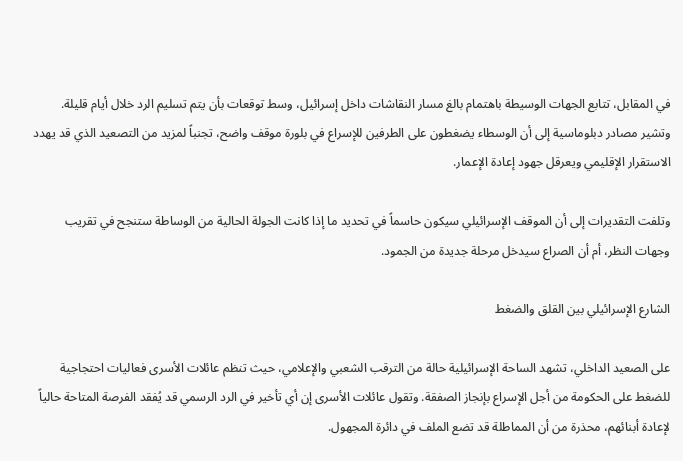في المقابل، تتابع الجهات الوسيطة باهتمام بالغ مسار النقاشات داخل إسرائيل، وسط توقعات بأن يتم تسليم الرد خلال أيام قليلة. وتشير مصادر دبلوماسية إلى أن الوسطاء يضغطون على الطرفين للإسراع في بلورة موقف واضح، تجنباً لمزيد من التصعيد الذي قد يهدد الاستقرار الإقليمي ويعرقل جهود إعادة الإعمار.

وتلفت التقديرات إلى أن الموقف الإسرائيلي سيكون حاسماً في تحديد ما إذا كانت الجولة الحالية من الوساطة ستنجح في تقريب وجهات النظر، أم أن الصراع سيدخل مرحلة جديدة من الجمود.

الشارع الإسرائيلي بين القلق والضغط

على الصعيد الداخلي، تشهد الساحة الإسرائيلية حالة من الترقب الشعبي والإعلامي، حيث تنظم عائلات الأسرى فعاليات احتجاجية للضغط على الحكومة من أجل الإسراع بإنجاز الصفقة. وتقول عائلات الأسرى إن أي تأخير في الرد الرسمي قد يُفقد الفرصة المتاحة حالياً لإعادة أبنائهم، محذرة من أن المماطلة قد تضع الملف في دائرة المجهول.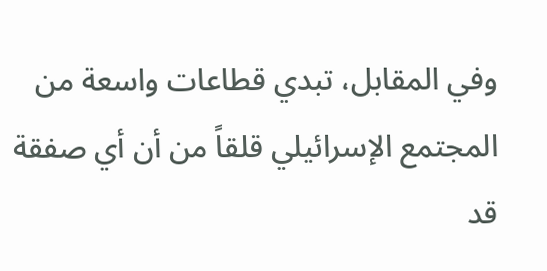وفي المقابل، تبدي قطاعات واسعة من المجتمع الإسرائيلي قلقاً من أن أي صفقة قد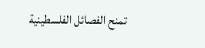تمنح الفصائل الفلسطينية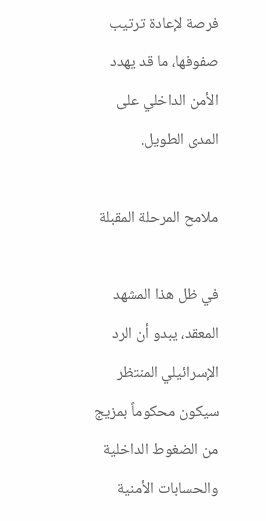فرصة لإعادة ترتيب صفوفها، ما قد يهدد الأمن الداخلي على المدى الطويل.

ملامح المرحلة المقبلة

في ظل هذا المشهد المعقد، يبدو أن الرد الإسرائيلي المنتظر سيكون محكوماً بمزيج من الضغوط الداخلية والحسابات الأمنية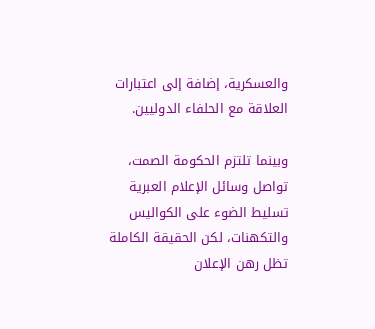والعسكرية، إضافة إلى اعتبارات العلاقة مع الحلفاء الدوليين.

وبينما تلتزم الحكومة الصمت، تواصل وسائل الإعلام العبرية تسليط الضوء على الكواليس والتكهنات، لكن الحقيقة الكاملة تظل رهن الإعلان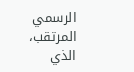الرسمي المرتقب، الذي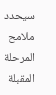سيحدد ملامح المرحلة المقبلة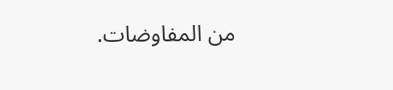من المفاوضات.